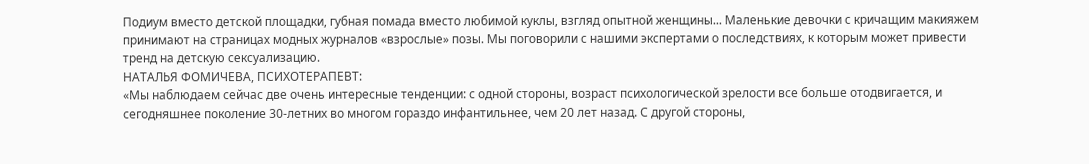Подиум вместо детской площадки, губная помада вместо любимой куклы, взгляд опытной женщины... Маленькие девочки с кричащим макияжем принимают на страницах модных журналов «взрослые» позы. Мы поговорили с нашими экспертами о последствиях, к которым может привести тренд на детскую сексуализацию.
НАТАЛЬЯ ФОМИЧЕВА, ПСИХОТЕРАПЕВТ:
«Мы наблюдаем сейчас две очень интересные тенденции: с одной стороны, возраст психологической зрелости все больше отодвигается, и сегодняшнее поколение 30-летних во многом гораздо инфантильнее, чем 20 лет назад. С другой стороны,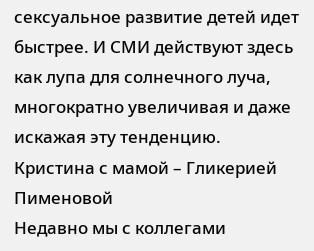сексуальное развитие детей идет быстрее. И СМИ действуют здесь как лупа для солнечного луча, многократно увеличивая и даже искажая эту тенденцию.
Кристина с мамой – Гликерией Пименовой
Недавно мы с коллегами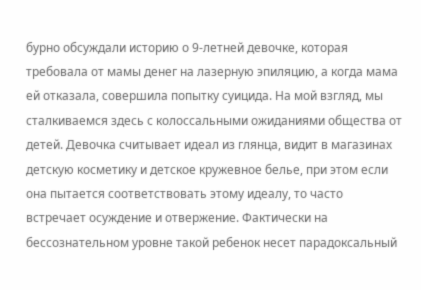бурно обсуждали историю о 9-летней девочке, которая требовала от мамы денег на лазерную эпиляцию, а когда мама ей отказала, совершила попытку суицида. На мой взгляд, мы сталкиваемся здесь с колоссальными ожиданиями общества от детей. Девочка считывает идеал из глянца, видит в магазинах детскую косметику и детское кружевное белье, при этом если она пытается соответствовать этому идеалу, то часто встречает осуждение и отвержение. Фактически на бессознательном уровне такой ребенок несет парадоксальный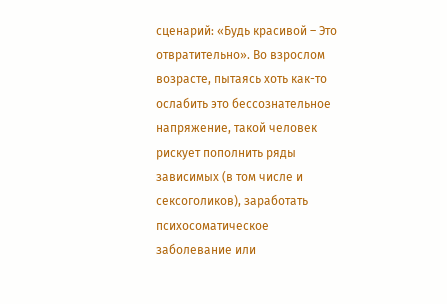сценарий: «Будь красивой – Это отвратительно». Во взрослом возрасте, пытаясь хоть как-то ослабить это бессознательное напряжение, такой человек рискует пополнить ряды зависимых (в том числе и сексоголиков), заработать психосоматическое заболевание или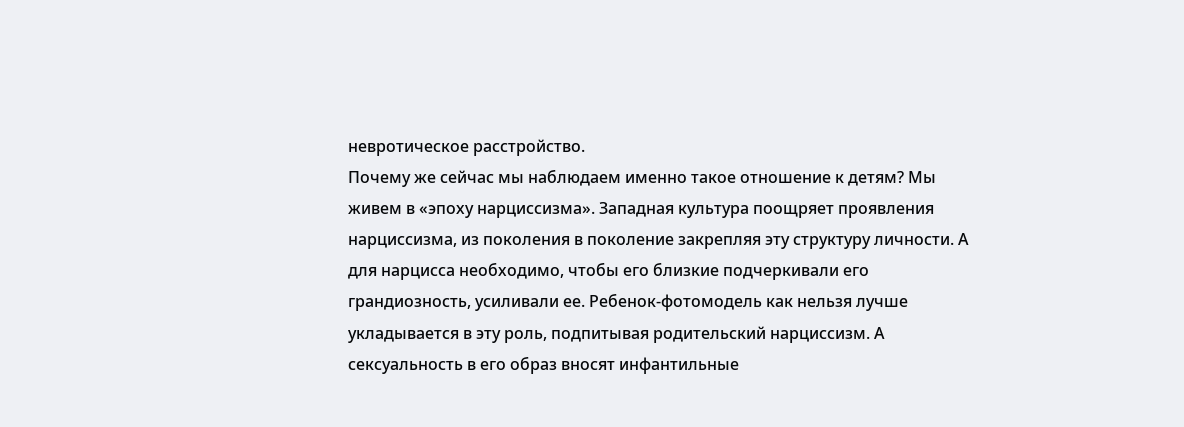невротическое расстройство.
Почему же сейчас мы наблюдаем именно такое отношение к детям? Мы живем в «эпоху нарциссизма». Западная культура поощряет проявления нарциссизма, из поколения в поколение закрепляя эту структуру личности. А для нарцисса необходимо, чтобы его близкие подчеркивали его грандиозность, усиливали ее. Ребенок-фотомодель как нельзя лучше укладывается в эту роль, подпитывая родительский нарциссизм. А сексуальность в его образ вносят инфантильные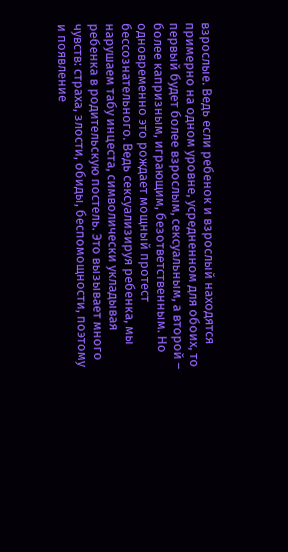взрослые. Ведь если ребенок и взрослый находятся примерно на одном уровне, усредненном для обоих, то первый будет более взрослым, сексуальным, а второй – более капризным, играющим, безответственным. Но одновременно это рождает мощный протест бессознательного. Ведь сексуализируя ребенка, мы нарушаем табу инцеста, символически укладывая ребенка в родительскую постель. Это вызывает много чувств: страха, злости, обиды, беспомощности, поэтому и появление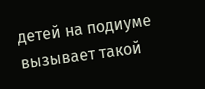детей на подиуме вызывает такой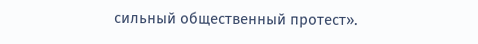сильный общественный протест».